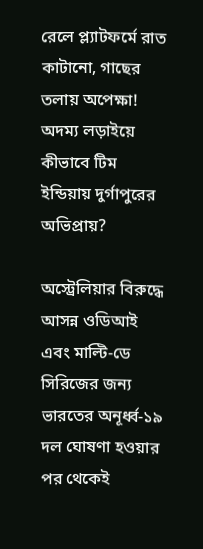রেলে প্ল্যাটফর্মে রাত কাটানো, গাছের তলায় অপেক্ষা! অদম্য লড়াইয়ে কীভাবে টিম ইন্ডিয়ায় দুর্গাপুরের অভিপ্রায়?

অস্ট্রেলিয়ার বিরুদ্ধে আসন্ন ওডিআই এবং মাল্টি-ডে সিরিজের জন্য ভারতের অনূর্ধ্ব-১৯ দল ঘোষণা হওয়ার পর থেকেই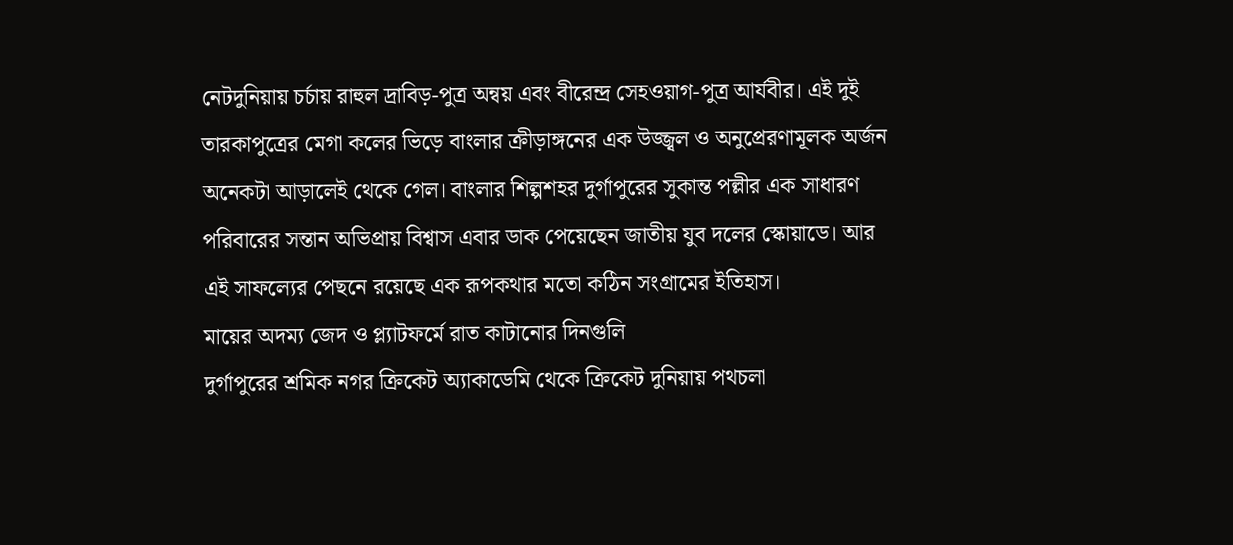নেটদুনিয়ায় চর্চায় রাহুল দ্রাবিড়-পুত্র অন্বয় এবং বীরেন্দ্র সেহওয়াগ-পুত্র আর্যবীর। এই দুই তারকাপুত্রের মেগা কলের ভিড়ে বাংলার ক্রীড়াঙ্গনের এক উজ্জ্বল ও অনুপ্রেরণামূলক অর্জন অনেকটা আড়ালেই থেকে গেল। বাংলার শিল্পশহর দুর্গাপুরের সুকান্ত পল্লীর এক সাধারণ পরিবারের সন্তান অভিপ্রায় বিশ্বাস এবার ডাক পেয়েছেন জাতীয় যুব দলের স্কোয়াডে। আর এই সাফল্যের পেছনে রয়েছে এক রূপকথার মতো কঠিন সংগ্রামের ইতিহাস।
মায়ের অদম্য জেদ ও প্ল্যাটফর্মে রাত কাটানোর দিনগুলি
দুর্গাপুরের শ্রমিক নগর ক্রিকেট অ্যাকাডেমি থেকে ক্রিকেট দুনিয়ায় পথচলা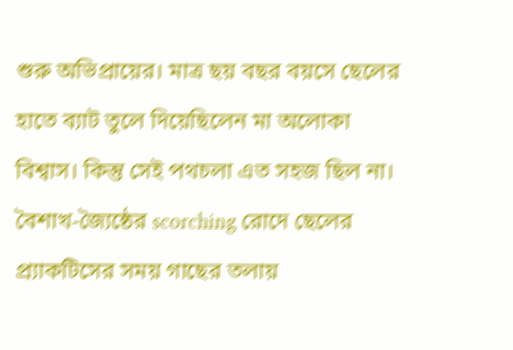শুরু অভিপ্রায়ের। মাত্র ছয় বছর বয়সে ছেলের হাতে ব্যাট তুলে দিয়েছিলেন মা অলোকা বিশ্বাস। কিন্তু সেই পথচলা এত সহজ ছিল না। বৈশাখ-জ্যৈষ্ঠের scorching রোদে ছেলের প্র্যাকটিসের সময় গাছের তলায়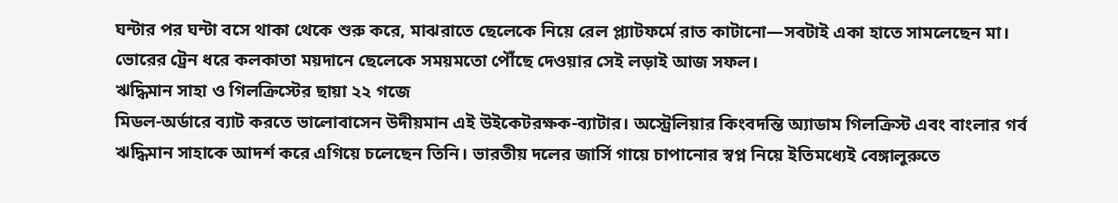ঘন্টার পর ঘন্টা বসে থাকা থেকে শুরু করে, মাঝরাতে ছেলেকে নিয়ে রেল প্ল্যাটফর্মে রাত কাটানো—সবটাই একা হাতে সামলেছেন মা। ভোরের ট্রেন ধরে কলকাতা ময়দানে ছেলেকে সময়মতো পৌঁছে দেওয়ার সেই লড়াই আজ সফল।
ঋদ্ধিমান সাহা ও গিলক্রিস্টের ছায়া ২২ গজে
মিডল-অর্ডারে ব্যাট করতে ভালোবাসেন উদীয়মান এই উইকেটরক্ষক-ব্যাটার। অস্ট্রেলিয়ার কিংবদন্তি অ্যাডাম গিলক্রিস্ট এবং বাংলার গর্ব ঋদ্ধিমান সাহাকে আদর্শ করে এগিয়ে চলেছেন তিনি। ভারতীয় দলের জার্সি গায়ে চাপানোর স্বপ্ন নিয়ে ইতিমধ্যেই বেঙ্গালুরুতে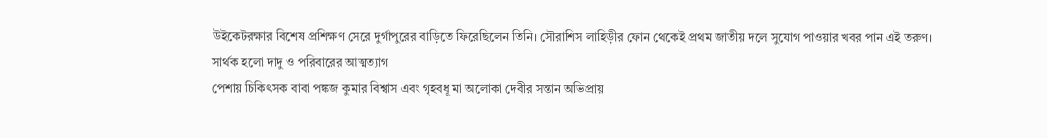উইকেটরক্ষার বিশেষ প্রশিক্ষণ সেরে দুর্গাপুরের বাড়িতে ফিরেছিলেন তিনি। সৌরাশিস লাহিড়ীর ফোন থেকেই প্রথম জাতীয় দলে সুযোগ পাওয়ার খবর পান এই তরুণ।
সার্থক হলো দাদু ও পরিবারের আত্মত্যাগ
পেশায় চিকিৎসক বাবা পঙ্কজ কুমার বিশ্বাস এবং গৃহবধূ মা অলোকা দেবীর সন্তান অভিপ্রায়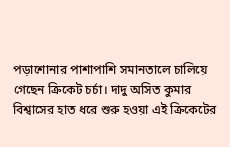পড়াশোনার পাশাপাশি সমানতালে চালিয়ে গেছেন ক্রিকেট চর্চা। দাদু অসিত কুমার বিশ্বাসের হাত ধরে শুরু হওয়া এই ক্রিকেটের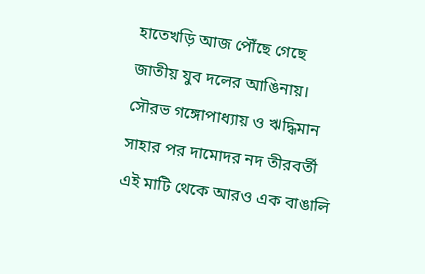হাতেখড়ি আজ পৌঁছে গেছে জাতীয় যুব দলের আঙিনায়। সৌরভ গঙ্গোপাধ্যায় ও ঋদ্ধিমান সাহার পর দামোদর নদ তীরবর্তী এই মাটি থেকে আরও এক বাঙালি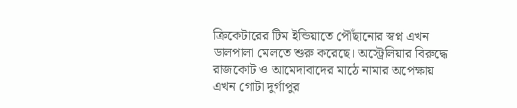ক্রিকেটারের টিম ইন্ডিয়াতে পৌঁছানোর স্বপ্ন এখন ডালপালা মেলতে শুরু করেছে। অস্ট্রেলিয়ার বিরুদ্ধে রাজকোট ও আমেদাবাদের মাঠে নামার অপেক্ষায় এখন গোটা দুর্গাপুর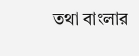তথা বাংলার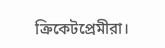ক্রিকেটপ্রেমীরা।